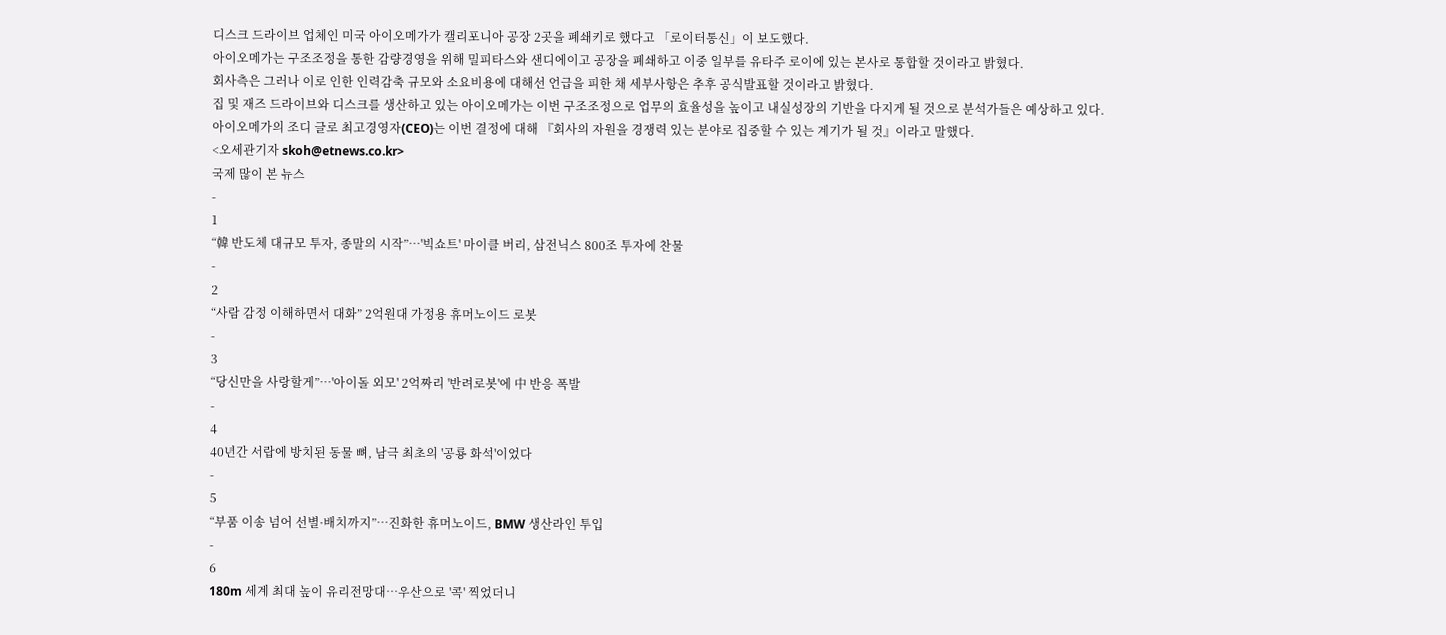디스크 드라이브 업체인 미국 아이오메가가 캘리포니아 공장 2곳을 폐쇄키로 했다고 「로이터통신」이 보도했다.
아이오메가는 구조조정을 통한 감량경영을 위해 밀피타스와 샌디에이고 공장을 폐쇄하고 이중 일부를 유타주 로이에 있는 본사로 통합할 것이라고 밝혔다.
회사측은 그러나 이로 인한 인력감축 규모와 소요비용에 대해선 언급을 피한 채 세부사항은 추후 공식발표할 것이라고 밝혔다.
집 및 재즈 드라이브와 디스크를 생산하고 있는 아이오메가는 이번 구조조정으로 업무의 효율성을 높이고 내실성장의 기반을 다지게 될 것으로 분석가들은 예상하고 있다.
아이오메가의 조디 글로 최고경영자(CEO)는 이번 결정에 대해 『회사의 자원을 경쟁력 있는 분야로 집중할 수 있는 계기가 될 것』이라고 말했다.
<오세관기자 skoh@etnews.co.kr>
국제 많이 본 뉴스
-
1
“韓 반도체 대규모 투자, 종말의 시작”…'빅쇼트' 마이클 버리, 삼전닉스 800조 투자에 찬물
-
2
“사람 감정 이해하면서 대화” 2억원대 가정용 휴머노이드 로봇
-
3
“당신만을 사랑할게”…'아이돌 외모' 2억짜리 '반려로봇'에 中 반응 폭발
-
4
40년간 서랍에 방치된 동물 뼈, 남극 최초의 '공룡 화석'이었다
-
5
“부품 이송 넘어 선별·배치까지”…진화한 휴머노이드, BMW 생산라인 투입
-
6
180m 세계 최대 높이 유리전망대…우산으로 '콕' 찍었더니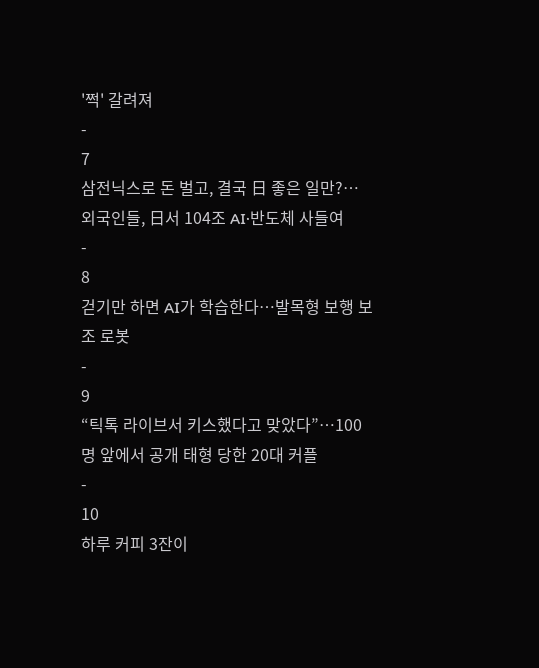'쩍' 갈려져
-
7
삼전닉스로 돈 벌고, 결국 日 좋은 일만?…외국인들, 日서 104조 AI·반도체 사들여
-
8
걷기만 하면 AI가 학습한다…발목형 보행 보조 로봇
-
9
“틱톡 라이브서 키스했다고 맞았다”…100명 앞에서 공개 태형 당한 20대 커플
-
10
하루 커피 3잔이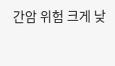간암 위험 크게 낮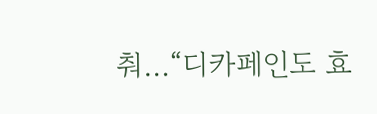춰…“디카페인도 효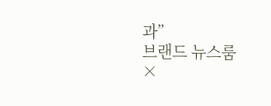과”
브랜드 뉴스룸
×